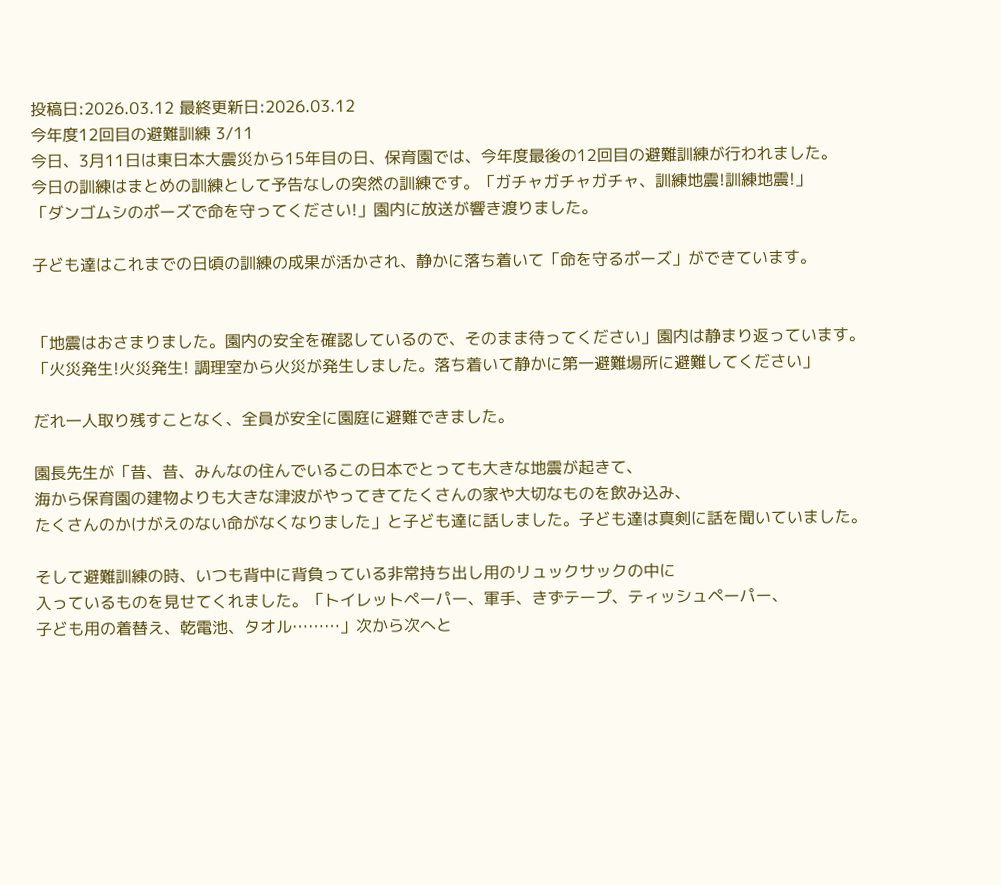投稿日:2026.03.12 最終更新日:2026.03.12
今年度12回目の避難訓練 3/11
今日、3月11日は東日本大震災から15年目の日、保育園では、今年度最後の12回目の避難訓練が行われました。
今日の訓練はまとめの訓練として予告なしの突然の訓練です。「ガチャガチャガチャ、訓練地震!訓練地震!」
「ダンゴムシのポーズで命を守ってください!」園内に放送が響き渡りました。

子ども達はこれまでの日頃の訓練の成果が活かされ、静かに落ち着いて「命を守るポーズ」ができています。


「地震はおさまりました。園内の安全を確認しているので、そのまま待ってください」園内は静まり返っています。
「火災発生!火災発生! 調理室から火災が発生しました。落ち着いて静かに第一避難場所に避難してください」

だれ一人取り残すことなく、全員が安全に園庭に避難できました。

園長先生が「昔、昔、みんなの住んでいるこの日本でとっても大きな地震が起きて、
海から保育園の建物よりも大きな津波がやってきてたくさんの家や大切なものを飲み込み、
たくさんのかけがえのない命がなくなりました」と子ども達に話しました。子ども達は真剣に話を聞いていました。

そして避難訓練の時、いつも背中に背負っている非常持ち出し用のリュックサックの中に
入っているものを見せてくれました。「トイレットペーパー、軍手、きずテープ、ティッシュペーパー、
子ども用の着替え、乾電池、タオル………」次から次へと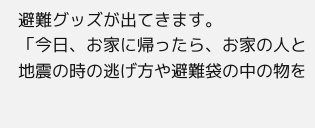避難グッズが出てきます。
「今日、お家に帰ったら、お家の人と地震の時の逃げ方や避難袋の中の物を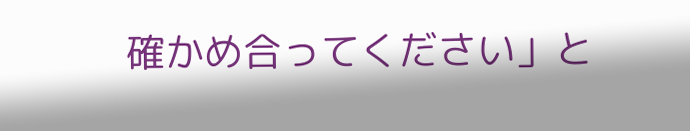確かめ合ってください」と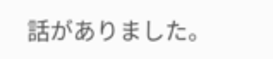話がありました。